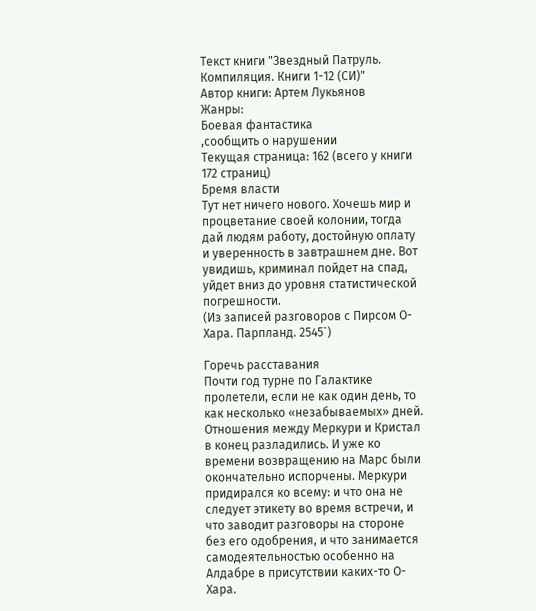Текст книги "Звездный Патруль. Компиляция. Книги 1-12 (СИ)"
Автор книги: Артем Лукьянов
Жанры:
Боевая фантастика
,сообщить о нарушении
Текущая страница: 162 (всего у книги 172 страниц)
Бремя власти
Тут нет ничего нового. Хочешь мир и процветание своей колонии, тогда дай людям работу, достойную оплату и уверенность в завтрашнем дне. Вот увидишь, криминал пойдет на спад, уйдет вниз до уровня статистической погрешности.
(Из записей разговоров с Пирсом О-Хара. Парпланд. 2545`)

Горечь расставания
Почти год турне по Галактике пролетели, если не как один день, то как несколько «незабываемых» дней. Отношения между Меркури и Кристал в конец разладились. И уже ко времени возвращению на Марс были окончательно испорчены. Меркури придирался ко всему: и что она не следует этикету во время встречи, и что заводит разговоры на стороне без его одобрения, и что занимается самодеятельностью особенно на Алдабре в присутствии каких-то О-Хара.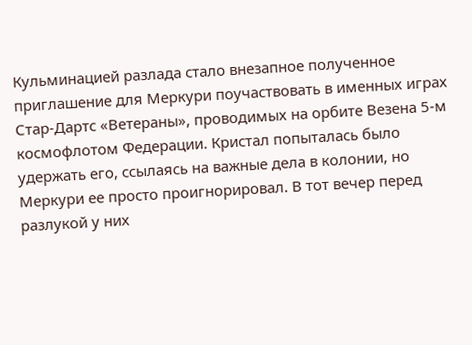Кульминацией разлада стало внезапное полученное приглашение для Меркури поучаствовать в именных играх Стар-Дартс «Ветераны», проводимых на орбите Везена 5-м космофлотом Федерации. Кристал попыталась было удержать его, ссылаясь на важные дела в колонии, но Меркури ее просто проигнорировал. В тот вечер перед разлукой у них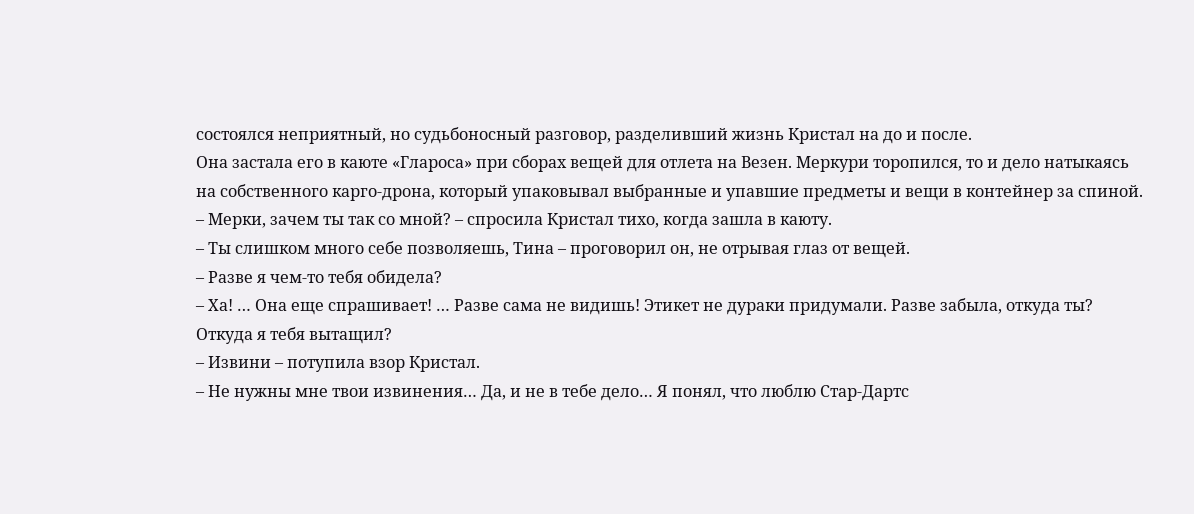состоялся неприятный, но судьбоносный разговор, разделивший жизнь Кристал на до и после.
Она застала его в каюте «Глароса» при сборах вещей для отлета на Везен. Меркури торопился, то и дело натыкаясь на собственного карго-дрона, который упаковывал выбранные и упавшие предметы и вещи в контейнер за спиной.
– Мерки, зачем ты так со мной? – спросила Кристал тихо, когда зашла в каюту.
– Ты слишком много себе позволяешь, Тина – проговорил он, не отрывая глаз от вещей.
– Разве я чем-то тебя обидела?
– Ха! … Она еще спрашивает! … Разве сама не видишь! Этикет не дураки придумали. Разве забыла, откуда ты? Откуда я тебя вытащил?
– Извини – потупила взор Кристал.
– Не нужны мне твои извинения… Да, и не в тебе дело… Я понял, что люблю Стар-Дартс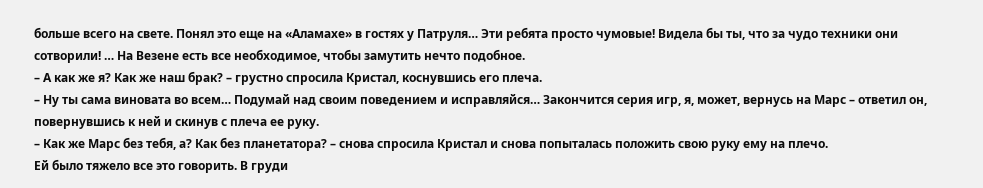больше всего на свете. Понял это еще на «Аламахе» в гостях у Патруля… Эти ребята просто чумовые! Видела бы ты, что за чудо техники они сотворили! … На Везене есть все необходимое, чтобы замутить нечто подобное.
– А как же я? Как же наш брак? – грустно спросила Кристал, коснувшись его плеча.
– Ну ты сама виновата во всем… Подумай над своим поведением и исправляйся… Закончится серия игр, я, может, вернусь на Марс – ответил он, повернувшись к ней и скинув с плеча ее руку.
– Как же Марс без тебя, а? Как без планетатора? – снова спросила Кристал и снова попыталась положить свою руку ему на плечо.
Ей было тяжело все это говорить. В груди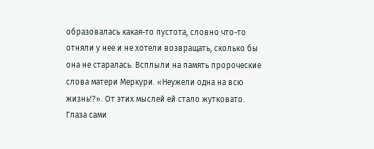образовалась какая-то пустота, словно что-то отняли у нее и не хотели возвращать, сколько бы она не старалась. Всплыли на память пророческие слова матери Меркури. «Неужели одна на всю жизнь!?». От этих мыслей ей стало жутковато. Глаза сами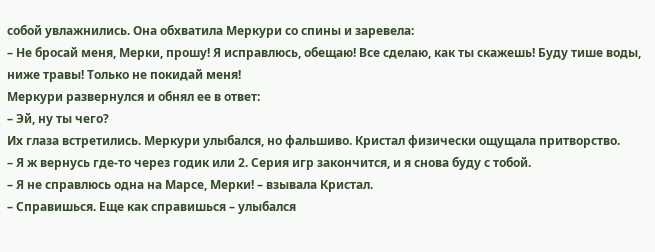собой увлажнились. Она обхватила Меркури со спины и заревела:
– Не бросай меня, Мерки, прошу! Я исправлюсь, обещаю! Все сделаю, как ты скажешь! Буду тише воды, ниже травы! Только не покидай меня!
Меркури развернулся и обнял ее в ответ:
– Эй, ну ты чего?
Их глаза встретились. Меркури улыбался, но фальшиво. Кристал физически ощущала притворство.
– Я ж вернусь где-то через годик или 2. Серия игр закончится, и я снова буду с тобой.
– Я не справлюсь одна на Марсе, Мерки! – взывала Кристал.
– Справишься. Еще как справишься – улыбался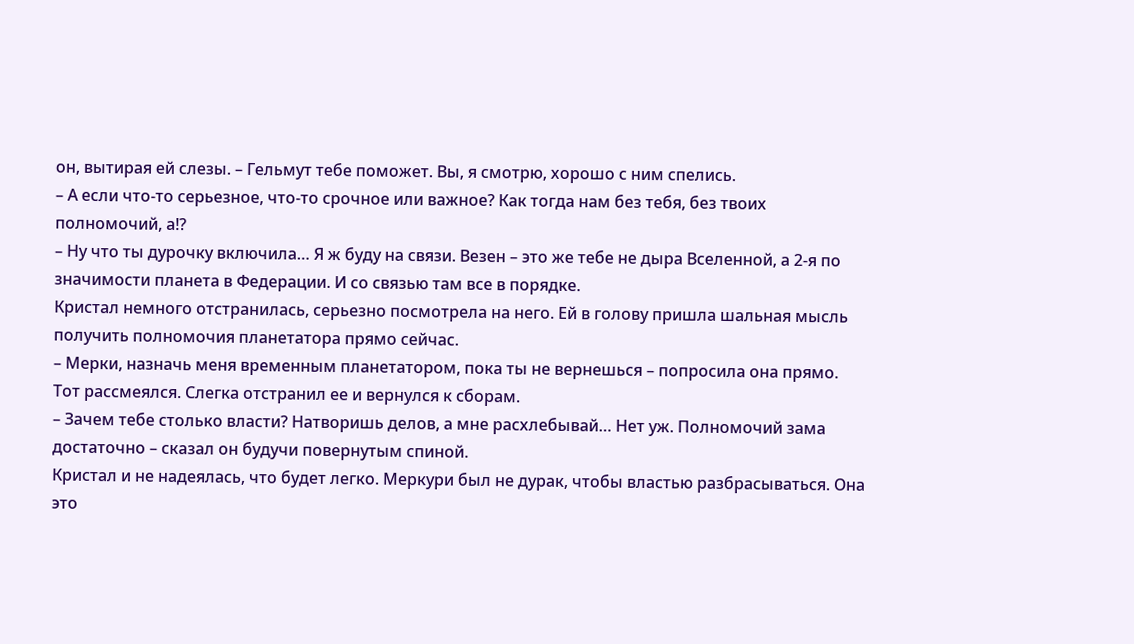он, вытирая ей слезы. – Гельмут тебе поможет. Вы, я смотрю, хорошо с ним спелись.
– А если что-то серьезное, что-то срочное или важное? Как тогда нам без тебя, без твоих полномочий, а!?
– Ну что ты дурочку включила… Я ж буду на связи. Везен – это же тебе не дыра Вселенной, а 2-я по значимости планета в Федерации. И со связью там все в порядке.
Кристал немного отстранилась, серьезно посмотрела на него. Ей в голову пришла шальная мысль получить полномочия планетатора прямо сейчас.
– Мерки, назначь меня временным планетатором, пока ты не вернешься – попросила она прямо.
Тот рассмеялся. Слегка отстранил ее и вернулся к сборам.
– Зачем тебе столько власти? Натворишь делов, а мне расхлебывай… Нет уж. Полномочий зама достаточно – сказал он будучи повернутым спиной.
Кристал и не надеялась, что будет легко. Меркури был не дурак, чтобы властью разбрасываться. Она это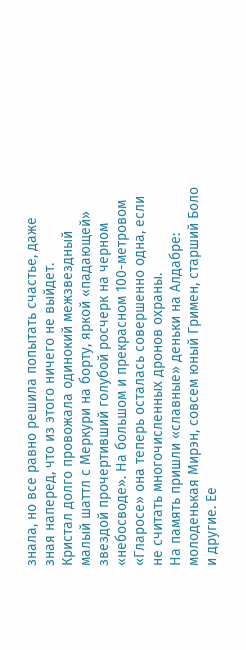знала, но все равно решила попытать счастье, даже зная наперед, что из этого ничего не выйдет.
Кристал долго провожала одинокий межзвездный малый шаттл с Меркури на борту, яркой «падающей» звездой прочертивший голубой росчерк на черном «небосводе». На большом и прекрасном 100-метровом «Гларосе» она теперь осталась совершенно одна, если не считать многочисленных дронов охраны.
На память пришли «славные» деньки на Алдабре: молоденькая Мирэн, совсем юный Гримен, старший Боло и другие. Ее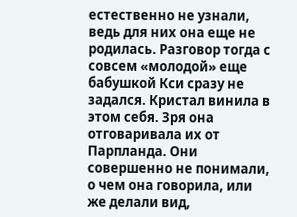естественно не узнали, ведь для них она еще не родилась. Разговор тогда с совсем «молодой» еще бабушкой Кси сразу не задался. Кристал винила в этом себя. Зря она отговаривала их от Парпланда. Они совершенно не понимали, о чем она говорила, или же делали вид,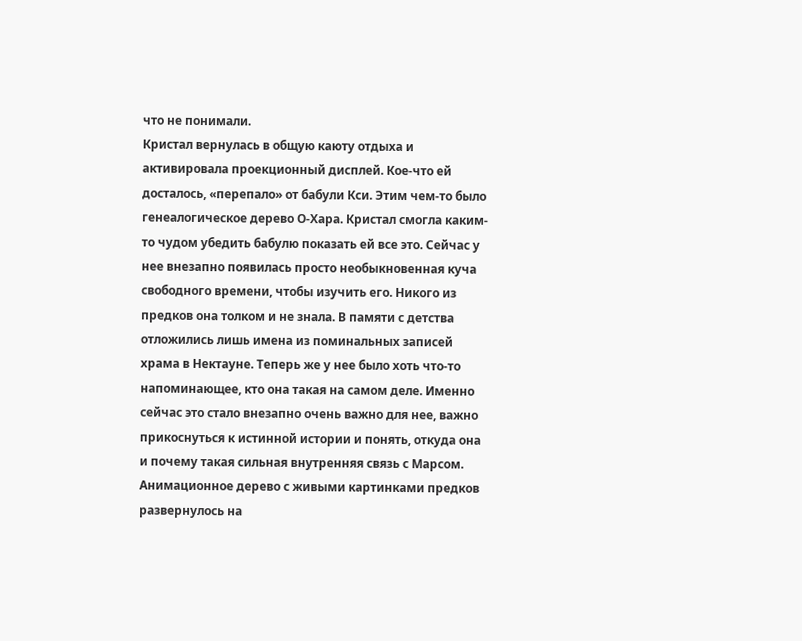что не понимали.
Кристал вернулась в общую каюту отдыха и активировала проекционный дисплей. Кое-что ей досталось, «перепало» от бабули Кси. Этим чем-то было генеалогическое дерево О-Хара. Кристал смогла каким-то чудом убедить бабулю показать ей все это. Сейчас у нее внезапно появилась просто необыкновенная куча свободного времени, чтобы изучить его. Никого из предков она толком и не знала. В памяти с детства отложились лишь имена из поминальных записей храма в Нектауне. Теперь же у нее было хоть что-то напоминающее, кто она такая на самом деле. Именно сейчас это стало внезапно очень важно для нее, важно прикоснуться к истинной истории и понять, откуда она и почему такая сильная внутренняя связь с Марсом.
Анимационное дерево с живыми картинками предков развернулось на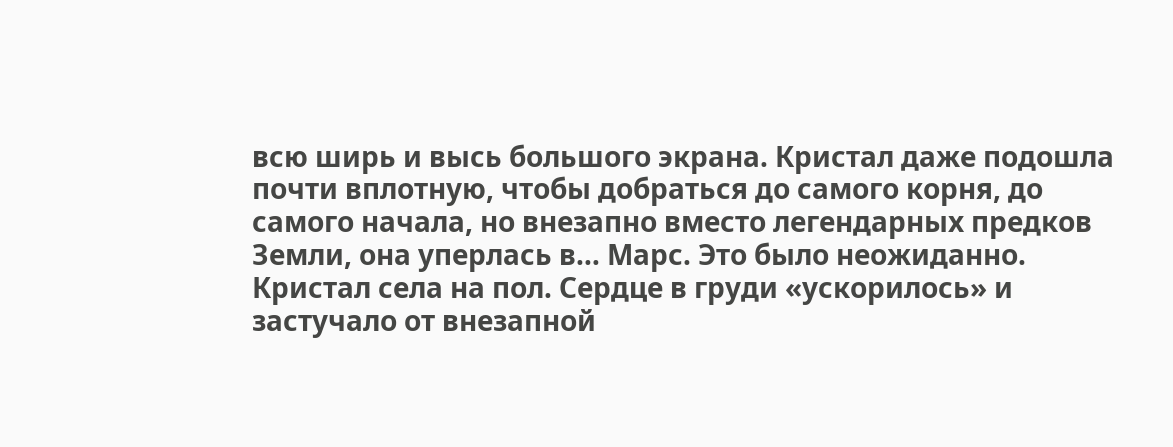всю ширь и высь большого экрана. Кристал даже подошла почти вплотную, чтобы добраться до самого корня, до самого начала, но внезапно вместо легендарных предков Земли, она уперлась в… Марс. Это было неожиданно. Кристал села на пол. Сердце в груди «ускорилось» и застучало от внезапной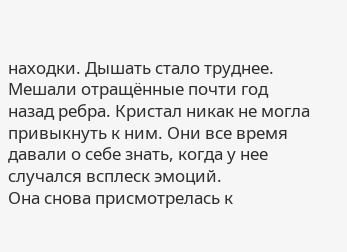находки. Дышать стало труднее. Мешали отращённые почти год назад ребра. Кристал никак не могла привыкнуть к ним. Они все время давали о себе знать, когда у нее случался всплеск эмоций.
Она снова присмотрелась к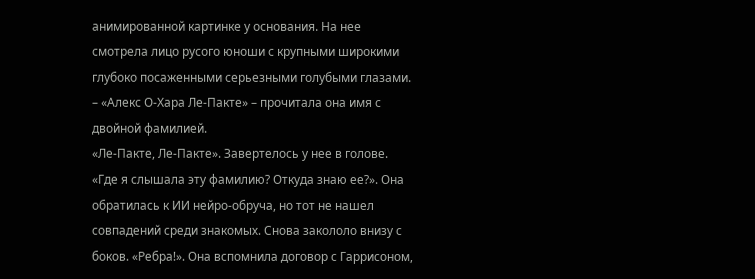анимированной картинке у основания. На нее смотрела лицо русого юноши с крупными широкими глубоко посаженными серьезными голубыми глазами.
– «Алекс О-Хара Ле-Пакте» – прочитала она имя с двойной фамилией.
«Ле-Пакте, Ле-Пакте». Завертелось у нее в голове. «Где я слышала эту фамилию? Откуда знаю ее?». Она обратилась к ИИ нейро-обруча, но тот не нашел совпадений среди знакомых. Снова закололо внизу с боков. «Ребра!». Она вспомнила договор с Гаррисоном,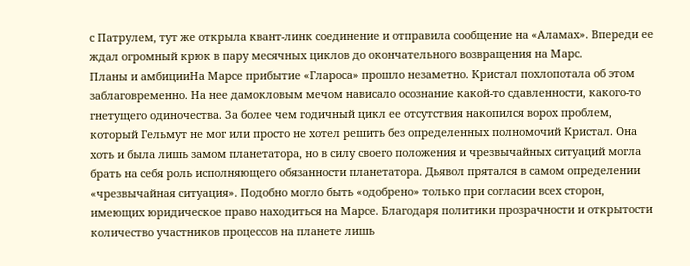с Патрулем, тут же открыла квант-линк соединение и отправила сообщение на «Аламах». Впереди ее ждал огромный крюк в пару месячных циклов до окончательного возвращения на Марс.
Планы и амбицииНа Марсе прибытие «Глароса» прошло незаметно. Кристал похлопотала об этом заблаговременно. На нее дамокловым мечом нависало осознание какой-то сдавленности, какого-то гнетущего одиночества. За более чем годичный цикл ее отсутствия накопился ворох проблем, который Гельмут не мог или просто не хотел решить без определенных полномочий Кристал. Она хоть и была лишь замом планетатора, но в силу своего положения и чрезвычайных ситуаций могла брать на себя роль исполняющего обязанности планетатора. Дьявол прятался в самом определении «чрезвычайная ситуация». Подобно могло быть «одобрено» только при согласии всех сторон, имеющих юридическое право находиться на Марсе. Благодаря политики прозрачности и открытости количество участников процессов на планете лишь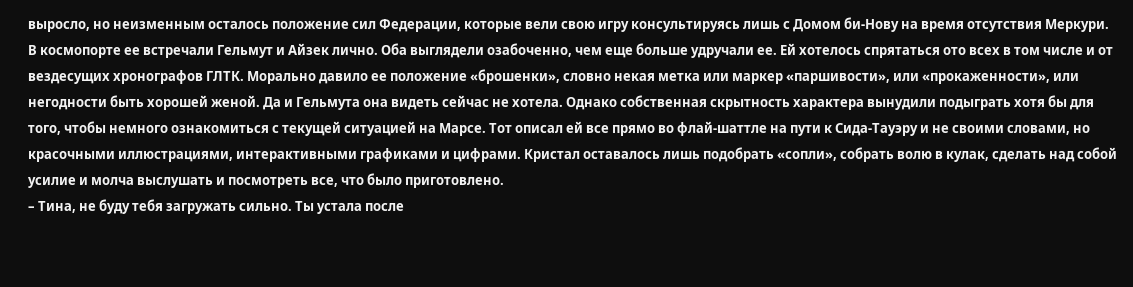выросло, но неизменным осталось положение сил Федерации, которые вели свою игру консультируясь лишь с Домом би-Нову на время отсутствия Меркури.
В космопорте ее встречали Гельмут и Айзек лично. Оба выглядели озабоченно, чем еще больше удручали ее. Ей хотелось спрятаться ото всех в том числе и от вездесущих хронографов ГЛТК. Морально давило ее положение «брошенки», словно некая метка или маркер «паршивости», или «прокаженности», или негодности быть хорошей женой. Да и Гельмута она видеть сейчас не хотела. Однако собственная скрытность характера вынудили подыграть хотя бы для того, чтобы немного ознакомиться с текущей ситуацией на Марсе. Тот описал ей все прямо во флай-шаттле на пути к Сида-Тауэру и не своими словами, но красочными иллюстрациями, интерактивными графиками и цифрами. Кристал оставалось лишь подобрать «сопли», собрать волю в кулак, сделать над собой усилие и молча выслушать и посмотреть все, что было приготовлено.
– Тина, не буду тебя загружать сильно. Ты устала после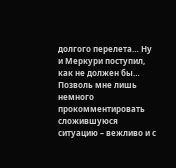долгого перелета… Ну и Меркури поступил, как не должен бы… Позволь мне лишь немного прокомментировать сложившуюся ситуацию – вежливо и с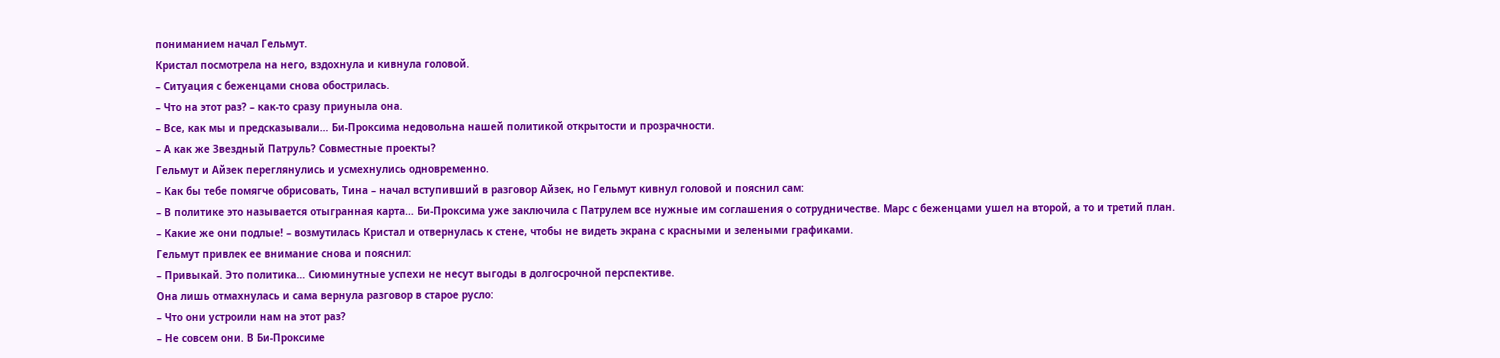пониманием начал Гельмут.
Кристал посмотрела на него, вздохнула и кивнула головой.
– Ситуация с беженцами снова обострилась.
– Что на этот раз? – как-то сразу приуныла она.
– Все, как мы и предсказывали… Би-Проксима недовольна нашей политикой открытости и прозрачности.
– А как же Звездный Патруль? Совместные проекты?
Гельмут и Айзек переглянулись и усмехнулись одновременно.
– Как бы тебе помягче обрисовать, Тина – начал вступивший в разговор Айзек, но Гельмут кивнул головой и пояснил сам:
– В политике это называется отыгранная карта… Би-Проксима уже заключила с Патрулем все нужные им соглашения о сотрудничестве. Марс с беженцами ушел на второй, а то и третий план.
– Какие же они подлые! – возмутилась Кристал и отвернулась к стене, чтобы не видеть экрана с красными и зелеными графиками.
Гельмут привлек ее внимание снова и пояснил:
– Привыкай. Это политика… Сиюминутные успехи не несут выгоды в долгосрочной перспективе.
Она лишь отмахнулась и сама вернула разговор в старое русло:
– Что они устроили нам на этот раз?
– Не совсем они. В Би-Проксиме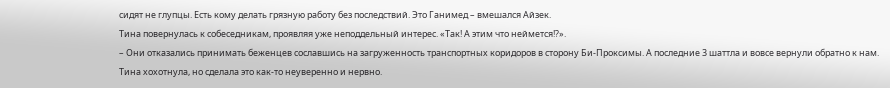сидят не глупцы. Есть кому делать грязную работу без последствий. Это Ганимед – вмешался Айзек.
Тина повернулась к собеседникам, проявляя уже неподдельный интерес. «Так! А этим что неймется!?».
– Они отказались принимать беженцев сославшись на загруженность транспортных коридоров в сторону Би-Проксимы. А последние 3 шаттла и вовсе вернули обратно к нам.
Тина хохотнула, но сделала это как-то неуверенно и нервно.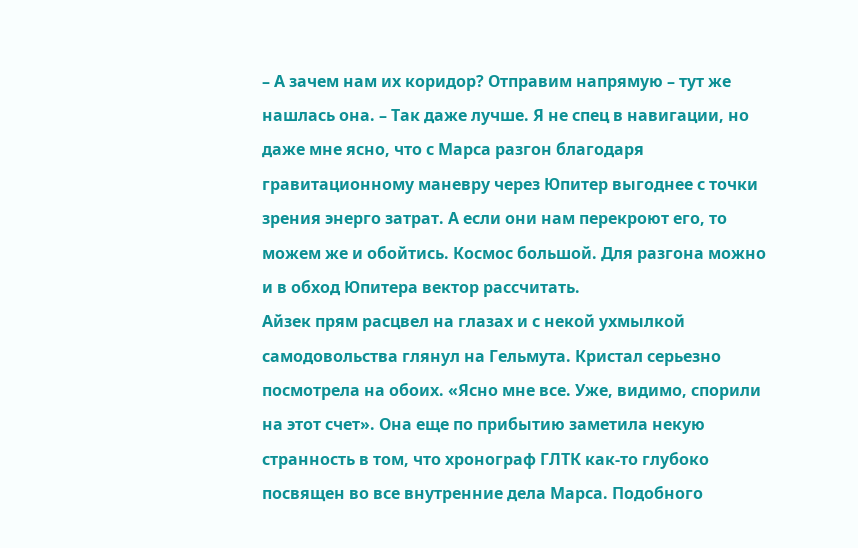– А зачем нам их коридор? Отправим напрямую – тут же нашлась она. – Так даже лучше. Я не спец в навигации, но даже мне ясно, что с Марса разгон благодаря гравитационному маневру через Юпитер выгоднее с точки зрения энерго затрат. А если они нам перекроют его, то можем же и обойтись. Космос большой. Для разгона можно и в обход Юпитера вектор рассчитать.
Айзек прям расцвел на глазах и с некой ухмылкой самодовольства глянул на Гельмута. Кристал серьезно посмотрела на обоих. «Ясно мне все. Уже, видимо, спорили на этот счет». Она еще по прибытию заметила некую странность в том, что хронограф ГЛТК как-то глубоко посвящен во все внутренние дела Марса. Подобного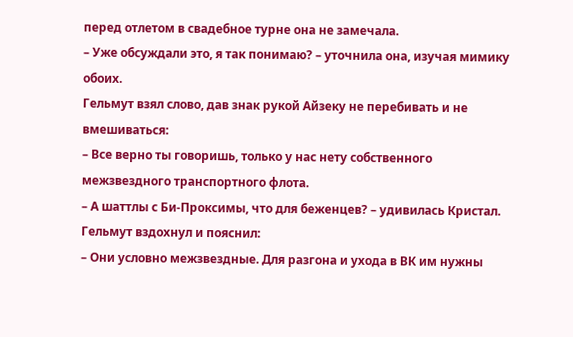перед отлетом в свадебное турне она не замечала.
– Уже обсуждали это, я так понимаю? – уточнила она, изучая мимику обоих.
Гельмут взял слово, дав знак рукой Айзеку не перебивать и не вмешиваться:
– Все верно ты говоришь, только у нас нету собственного межзвездного транспортного флота.
– А шаттлы с Би-Проксимы, что для беженцев? – удивилась Кристал.
Гельмут вздохнул и пояснил:
– Они условно межзвездные. Для разгона и ухода в ВК им нужны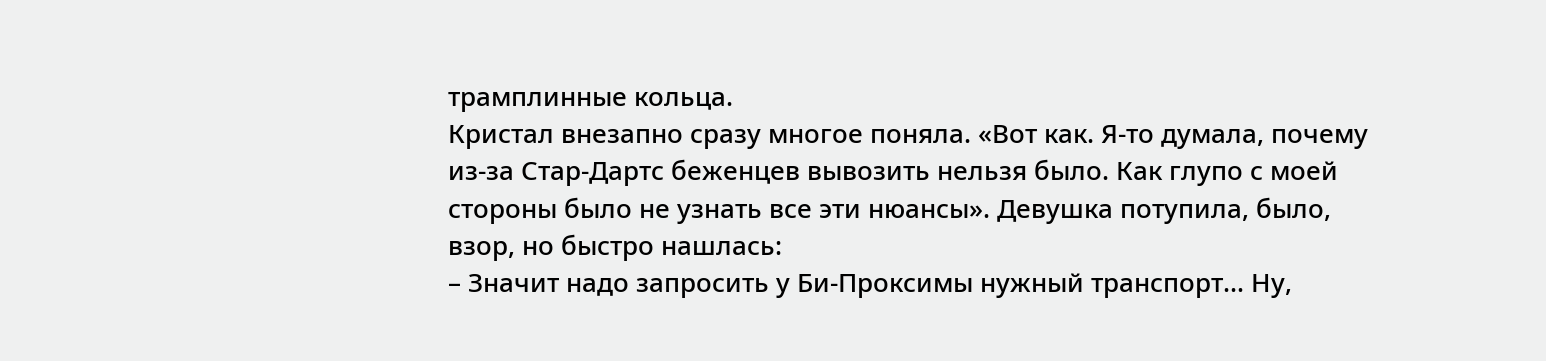трамплинные кольца.
Кристал внезапно сразу многое поняла. «Вот как. Я-то думала, почему из-за Стар-Дартс беженцев вывозить нельзя было. Как глупо с моей стороны было не узнать все эти нюансы». Девушка потупила, было, взор, но быстро нашлась:
– Значит надо запросить у Би-Проксимы нужный транспорт… Ну,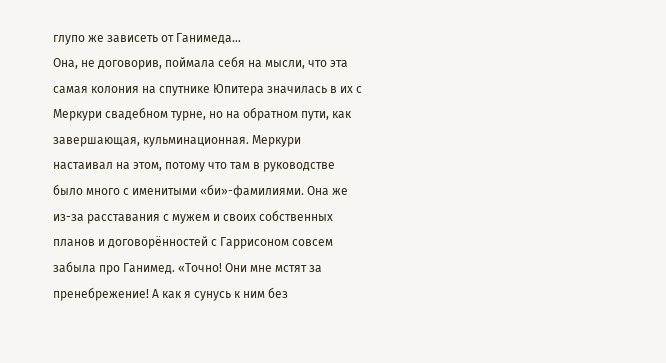глупо же зависеть от Ганимеда…
Она, не договорив, поймала себя на мысли, что эта самая колония на спутнике Юпитера значилась в их с Меркури свадебном турне, но на обратном пути, как завершающая, кульминационная. Меркури настаивал на этом, потому что там в руководстве было много с именитыми «би»-фамилиями. Она же из-за расставания с мужем и своих собственных планов и договорённостей с Гаррисоном совсем забыла про Ганимед. «Точно! Они мне мстят за пренебрежение! А как я сунусь к ним без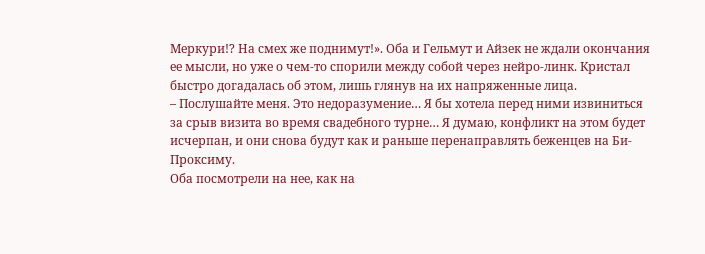Меркури!? На смех же поднимут!». Оба и Гельмут и Айзек не ждали окончания ее мысли, но уже о чем-то спорили между собой через нейро-линк. Кристал быстро догадалась об этом, лишь глянув на их напряженные лица.
– Послушайте меня. Это недоразумение… Я бы хотела перед ними извиниться за срыв визита во время свадебного турне… Я думаю, конфликт на этом будет исчерпан, и они снова будут как и раньше перенаправлять беженцев на Би-Проксиму.
Оба посмотрели на нее, как на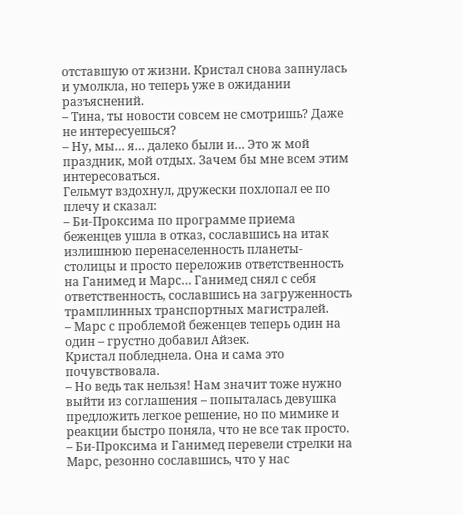отставшую от жизни. Кристал снова запнулась и умолкла, но теперь уже в ожидании разъяснений.
– Тина, ты новости совсем не смотришь? Даже не интересуешься?
– Ну, мы… я… далеко были и… Это ж мой праздник, мой отдых. Зачем бы мне всем этим интересоваться.
Гельмут вздохнул, дружески похлопал ее по плечу и сказал:
– Би-Проксима по программе приема беженцев ушла в отказ, сославшись на итак излишнюю перенаселенность планеты-столицы и просто переложив ответственность на Ганимед и Марс… Ганимед снял с себя ответственность, сославшись на загруженность трамплинных транспортных магистралей.
– Марс с проблемой беженцев теперь один на один – грустно добавил Айзек.
Кристал побледнела. Она и сама это почувствовала.
– Но ведь так нельзя! Нам значит тоже нужно выйти из соглашения – попыталась девушка предложить легкое решение, но по мимике и реакции быстро поняла, что не все так просто.
– Би-Проксима и Ганимед перевели стрелки на Марс, резонно сославшись, что у нас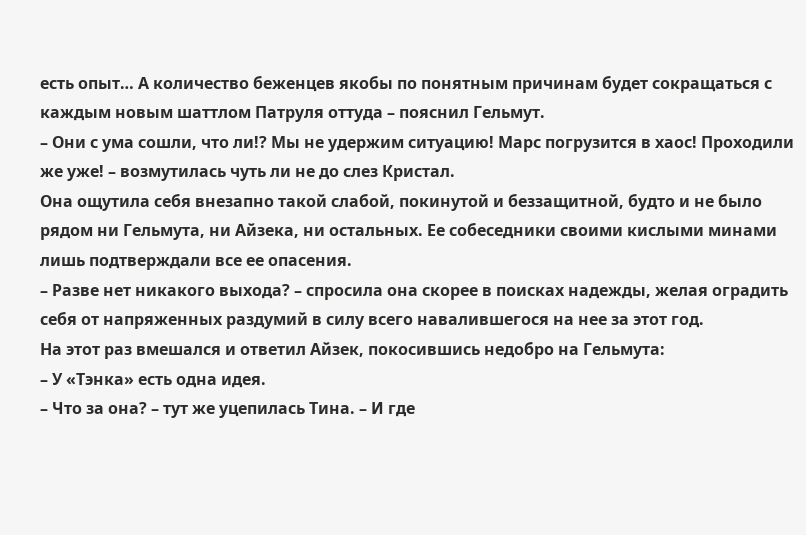есть опыт… А количество беженцев якобы по понятным причинам будет сокращаться с каждым новым шаттлом Патруля оттуда – пояснил Гельмут.
– Они с ума сошли, что ли!? Мы не удержим ситуацию! Марс погрузится в хаос! Проходили же уже! – возмутилась чуть ли не до слез Кристал.
Она ощутила себя внезапно такой слабой, покинутой и беззащитной, будто и не было рядом ни Гельмута, ни Айзека, ни остальных. Ее собеседники своими кислыми минами лишь подтверждали все ее опасения.
– Разве нет никакого выхода? – спросила она скорее в поисках надежды, желая оградить себя от напряженных раздумий в силу всего навалившегося на нее за этот год.
На этот раз вмешался и ответил Айзек, покосившись недобро на Гельмута:
– У «Тэнка» есть одна идея.
– Что за она? – тут же уцепилась Тина. – И где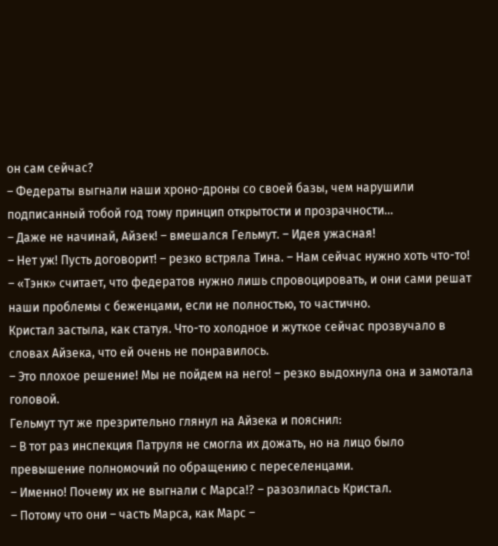он сам сейчас?
– Федераты выгнали наши хроно-дроны со своей базы, чем нарушили подписанный тобой год тому принцип открытости и прозрачности…
– Даже не начинай, Айзек! – вмешался Гельмут. – Идея ужасная!
– Нет уж! Пусть договорит! – резко встряла Тина. – Нам сейчас нужно хоть что-то!
– «Тэнк» считает, что федератов нужно лишь спровоцировать, и они сами решат наши проблемы с беженцами, если не полностью, то частично.
Кристал застыла, как статуя. Что-то холодное и жуткое сейчас прозвучало в словах Айзека, что ей очень не понравилось.
– Это плохое решение! Мы не пойдем на него! – резко выдохнула она и замотала головой.
Гельмут тут же презрительно глянул на Айзека и пояснил:
– В тот раз инспекция Патруля не смогла их дожать, но на лицо было превышение полномочий по обращению с переселенцами.
– Именно! Почему их не выгнали с Марса!? – разозлилась Кристал.
– Потому что они – часть Марса, как Марс –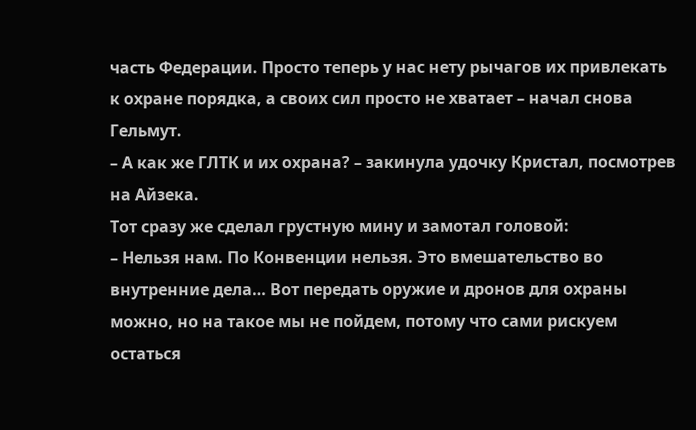часть Федерации. Просто теперь у нас нету рычагов их привлекать к охране порядка, а своих сил просто не хватает – начал снова Гельмут.
– А как же ГЛТК и их охрана? – закинула удочку Кристал, посмотрев на Айзека.
Тот сразу же сделал грустную мину и замотал головой:
– Нельзя нам. По Конвенции нельзя. Это вмешательство во внутренние дела… Вот передать оружие и дронов для охраны можно, но на такое мы не пойдем, потому что сами рискуем остаться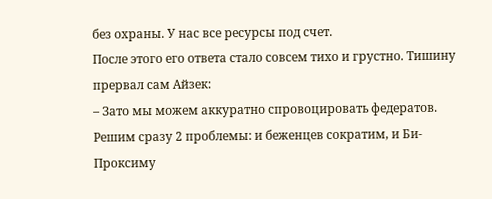без охраны. У нас все ресурсы под счет.
После этого его ответа стало совсем тихо и грустно. Тишину прервал сам Айзек:
– Зато мы можем аккуратно спровоцировать федератов. Решим сразу 2 проблемы: и беженцев сократим, и Би-Проксиму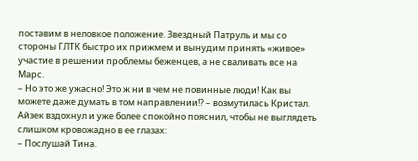поставим в неловкое положение. Звездный Патруль и мы со стороны ГЛТК быстро их прижмем и вынудим принять «живое» участие в решении проблемы беженцев, а не сваливать все на Марс.
– Но это же ужасно! Это ж ни в чем не повинные люди! Как вы можете даже думать в том направлении!? – возмутилась Кристал.
Айзек вздохнул и уже более спокойно пояснил, чтобы не выглядеть слишком кровожадно в ее глазах:
– Послушай Тина.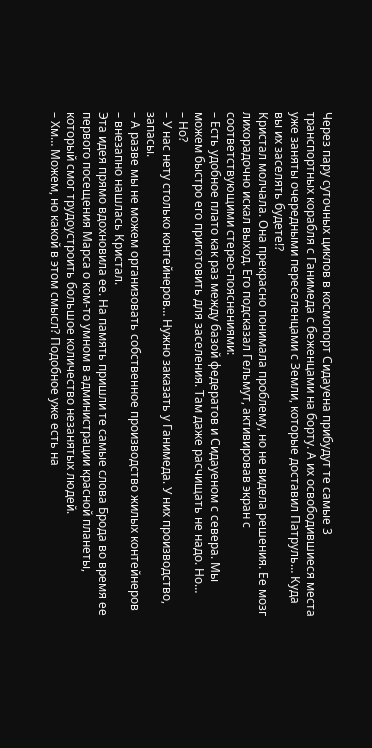Через пару суточных циклов в космопорт Сидауена прибудут те самые 3 транспортных корабля с Ганимеда с беженцами на борту. А их освободившиеся места уже заняты очередными переселенцами с Земли, которые доставил Патруль… Куда вы их заселять будете!?
Кристал молчала. Она прекрасно понимала проблему, но не видела решения. Ее мозг лихорадочно искал выход. Его подсказал Гельмут, активировав экран с соответствующими стерео-пояснениями:
– Есть удобное плато как раз между базой федератов и Сидауеном с севера. Мы можем быстро его приготовить для заселения. Там даже расчищать не надо. Но…
– Но?
– У нас нету столько контейнеров… Нужно заказать у Ганимеда. У них производство, запасы.
– А разве мы не можем организовать собственное производство жилых контейнеров – внезапно нашлась Кристал.
Эта идея прямо вдохновила ее. На память пришли те самые слова Брода во время ее первого посещения Марса о ком-то умном в администрации красной планеты, который смог трудоустроить большое количество незанятых людей.
– Хм… Можем, но какой в этом смысл? Подобное уже есть на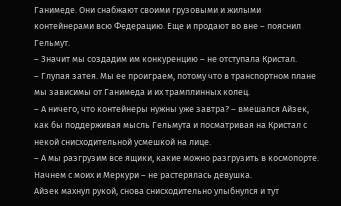Ганимеде. Они снабжают своими грузовыми и жилыми контейнерами всю Федерацию. Еще и продают во вне – пояснил Гельмут.
– Значит мы создадим им конкуренцию – не отступала Кристал.
– Глупая затея. Мы ее проиграем, потому что в транспортном плане мы зависимы от Ганимеда и их трамплинных колец.
– А ничего, что контейнеры нужны уже завтра? – вмешался Айзек, как бы поддерживая мысль Гельмута и посматривая на Кристал с некой снисходительной усмешкой на лице.
– А мы разгрузим все ящики, какие можно разгрузить в космопорте. Начнем с моих и Меркури – не растерялась девушка.
Айзек махнул рукой, снова снисходительно улыбнулся и тут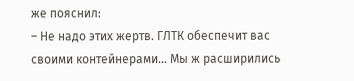же пояснил:
– Не надо этих жертв. ГЛТК обеспечит вас своими контейнерами… Мы ж расширились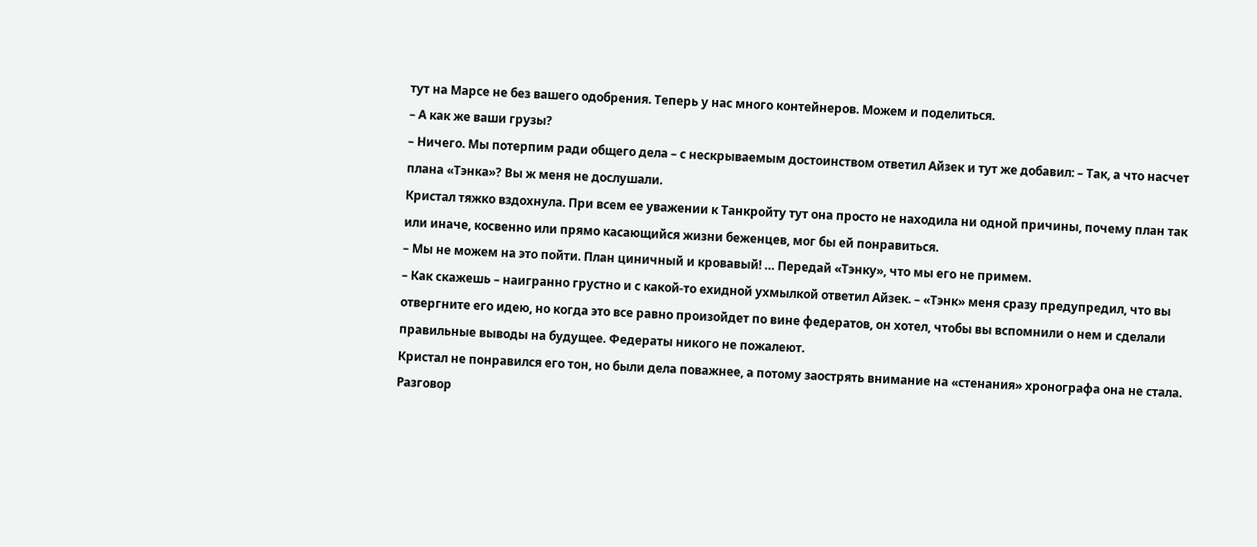тут на Марсе не без вашего одобрения. Теперь у нас много контейнеров. Можем и поделиться.
– А как же ваши грузы?
– Ничего. Мы потерпим ради общего дела – с нескрываемым достоинством ответил Айзек и тут же добавил: – Так, а что насчет плана «Тэнка»? Вы ж меня не дослушали.
Кристал тяжко вздохнула. При всем ее уважении к Танкройту тут она просто не находила ни одной причины, почему план так или иначе, косвенно или прямо касающийся жизни беженцев, мог бы ей понравиться.
– Мы не можем на это пойти. План циничный и кровавый! … Передай «Тэнку», что мы его не примем.
– Как скажешь – наигранно грустно и с какой-то ехидной ухмылкой ответил Айзек. – «Тэнк» меня сразу предупредил, что вы отвергните его идею, но когда это все равно произойдет по вине федератов, он хотел, чтобы вы вспомнили о нем и сделали правильные выводы на будущее. Федераты никого не пожалеют.
Кристал не понравился его тон, но были дела поважнее, а потому заострять внимание на «стенания» хронографа она не стала. Разговор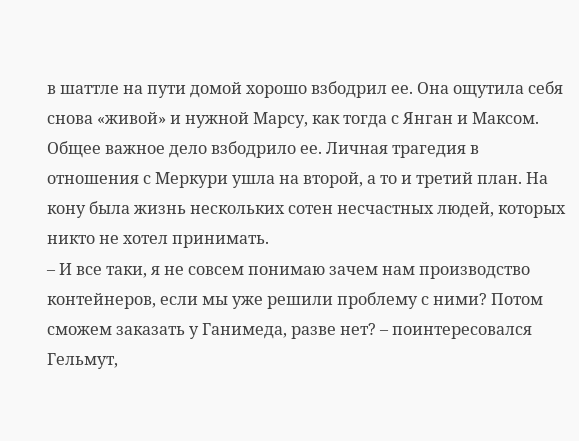в шаттле на пути домой хорошо взбодрил ее. Она ощутила себя снова «живой» и нужной Марсу, как тогда с Янган и Максом. Общее важное дело взбодрило ее. Личная трагедия в отношения с Меркури ушла на второй, а то и третий план. На кону была жизнь нескольких сотен несчастных людей, которых никто не хотел принимать.
– И все таки, я не совсем понимаю зачем нам производство контейнеров, если мы уже решили проблему с ними? Потом сможем заказать у Ганимеда, разве нет? – поинтересовался Гельмут,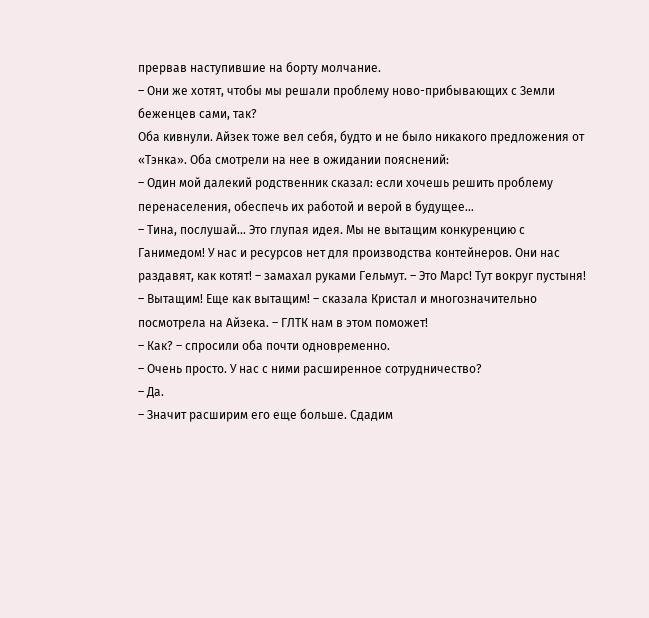прервав наступившие на борту молчание.
– Они же хотят, чтобы мы решали проблему ново-прибывающих с Земли беженцев сами, так?
Оба кивнули. Айзек тоже вел себя, будто и не было никакого предложения от «Тэнка». Оба смотрели на нее в ожидании пояснений:
– Один мой далекий родственник сказал: если хочешь решить проблему перенаселения, обеспечь их работой и верой в будущее…
– Тина, послушай… Это глупая идея. Мы не вытащим конкуренцию с Ганимедом! У нас и ресурсов нет для производства контейнеров. Они нас раздавят, как котят! – замахал руками Гельмут. – Это Марс! Тут вокруг пустыня!
– Вытащим! Еще как вытащим! – сказала Кристал и многозначительно посмотрела на Айзека. – ГЛТК нам в этом поможет!
– Как? – спросили оба почти одновременно.
– Очень просто. У нас с ними расширенное сотрудничество?
– Да.
– Значит расширим его еще больше. Сдадим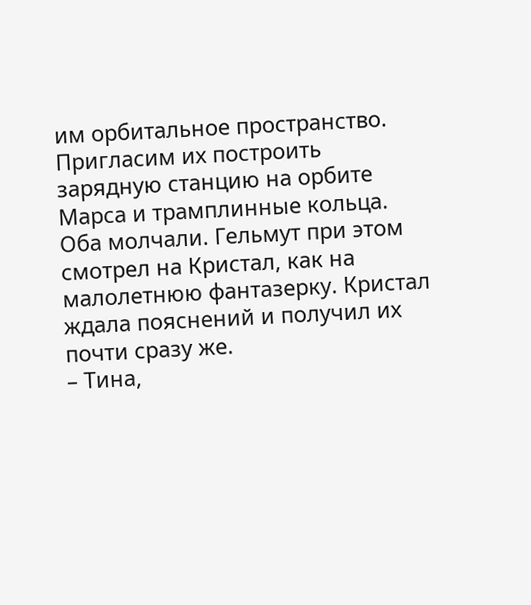им орбитальное пространство. Пригласим их построить зарядную станцию на орбите Марса и трамплинные кольца.
Оба молчали. Гельмут при этом смотрел на Кристал, как на малолетнюю фантазерку. Кристал ждала пояснений и получил их почти сразу же.
– Тина,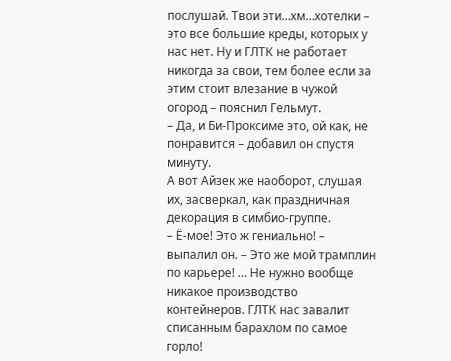послушай. Твои эти…хм…хотелки – это все большие креды, которых у нас нет. Ну и ГЛТК не работает никогда за свои, тем более если за этим стоит влезание в чужой огород – пояснил Гельмут.
– Да, и Би-Проксиме это, ой как, не понравится – добавил он спустя минуту.
А вот Айзек же наоборот, слушая их, засверкал, как праздничная декорация в симбио-группе.
– Ё-мое! Это ж гениально! – выпалил он. – Это же мой трамплин по карьере! … Не нужно вообще никакое производство контейнеров. ГЛТК нас завалит списанным барахлом по самое горло!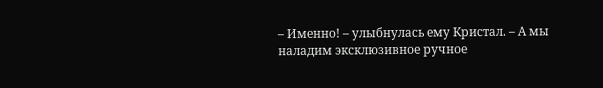– Именно! – улыбнулась ему Кристал. – А мы наладим эксклюзивное ручное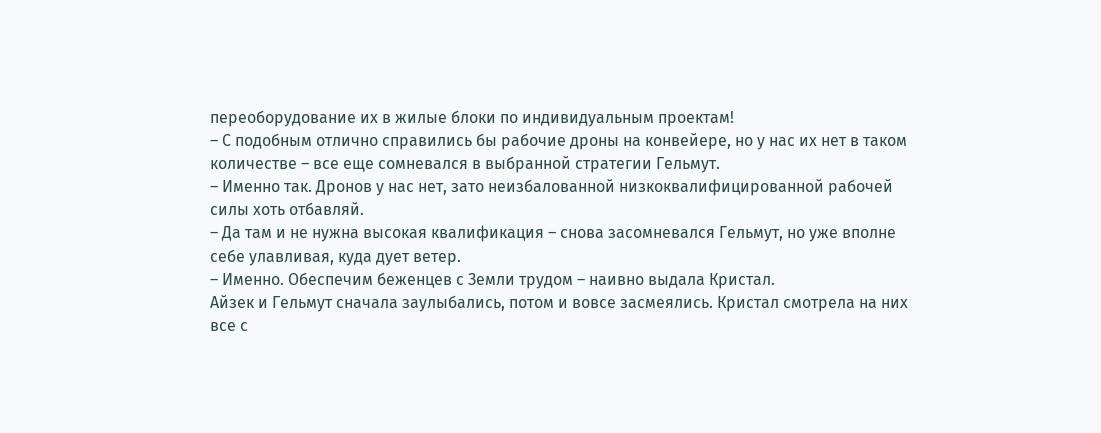переоборудование их в жилые блоки по индивидуальным проектам!
– С подобным отлично справились бы рабочие дроны на конвейере, но у нас их нет в таком количестве – все еще сомневался в выбранной стратегии Гельмут.
– Именно так. Дронов у нас нет, зато неизбалованной низкоквалифицированной рабочей силы хоть отбавляй.
– Да там и не нужна высокая квалификация – снова засомневался Гельмут, но уже вполне себе улавливая, куда дует ветер.
– Именно. Обеспечим беженцев с Земли трудом – наивно выдала Кристал.
Айзек и Гельмут сначала заулыбались, потом и вовсе засмеялись. Кристал смотрела на них все с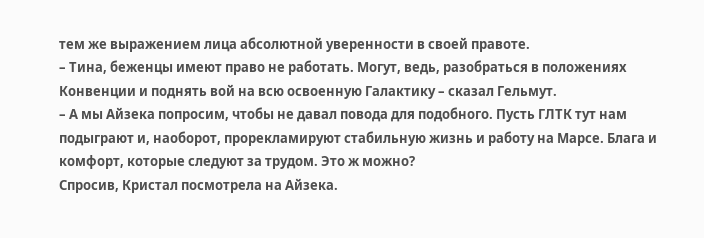тем же выражением лица абсолютной уверенности в своей правоте.
– Тина, беженцы имеют право не работать. Могут, ведь, разобраться в положениях Конвенции и поднять вой на всю освоенную Галактику – сказал Гельмут.
– А мы Айзека попросим, чтобы не давал повода для подобного. Пусть ГЛТК тут нам подыграют и, наоборот, прорекламируют стабильную жизнь и работу на Марсе. Блага и комфорт, которые следуют за трудом. Это ж можно?
Спросив, Кристал посмотрела на Айзека.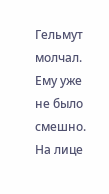Гельмут молчал. Ему уже не было смешно. На лице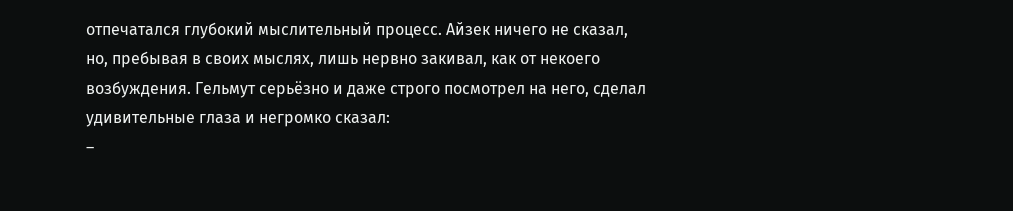отпечатался глубокий мыслительный процесс. Айзек ничего не сказал, но, пребывая в своих мыслях, лишь нервно закивал, как от некоего возбуждения. Гельмут серьёзно и даже строго посмотрел на него, сделал удивительные глаза и негромко сказал:
–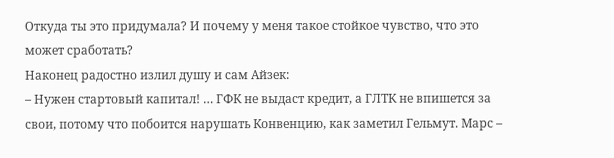Откуда ты это придумала? И почему у меня такое стойкое чувство, что это может сработать?
Наконец радостно излил душу и сам Айзек:
– Нужен стартовый капитал! … ГФК не выдаст кредит, а ГЛТК не впишется за свои, потому что побоится нарушать Конвенцию, как заметил Гельмут. Марс –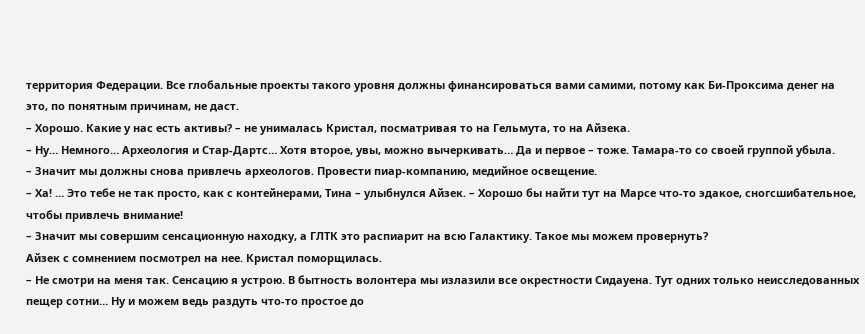территория Федерации. Все глобальные проекты такого уровня должны финансироваться вами самими, потому как Би-Проксима денег на это, по понятным причинам, не даст.
– Хорошо. Какие у нас есть активы? – не унималась Кристал, посматривая то на Гельмута, то на Айзека.
– Ну… Немного… Археология и Стар-Дартс… Хотя второе, увы, можно вычеркивать… Да и первое – тоже. Тамара-то со своей группой убыла.
– Значит мы должны снова привлечь археологов. Провести пиар-компанию, медийное освещение.
– Ха! … Это тебе не так просто, как с контейнерами, Тина – улыбнулся Айзек. – Хорошо бы найти тут на Марсе что-то эдакое, сногсшибательное, чтобы привлечь внимание!
– Значит мы совершим сенсационную находку, а ГЛТК это распиарит на всю Галактику. Такое мы можем провернуть?
Айзек с сомнением посмотрел на нее. Кристал поморщилась.
– Не смотри на меня так. Сенсацию я устрою. В бытность волонтера мы излазили все окрестности Сидауена. Тут одних только неисследованных пещер сотни… Ну и можем ведь раздуть что-то простое до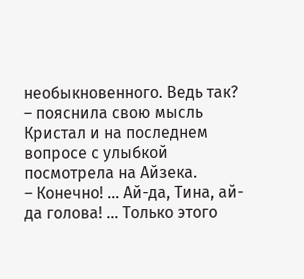необыкновенного. Ведь так? – пояснила свою мысль Кристал и на последнем вопросе с улыбкой посмотрела на Айзека.
– Конечно! … Ай-да, Тина, ай-да голова! … Только этого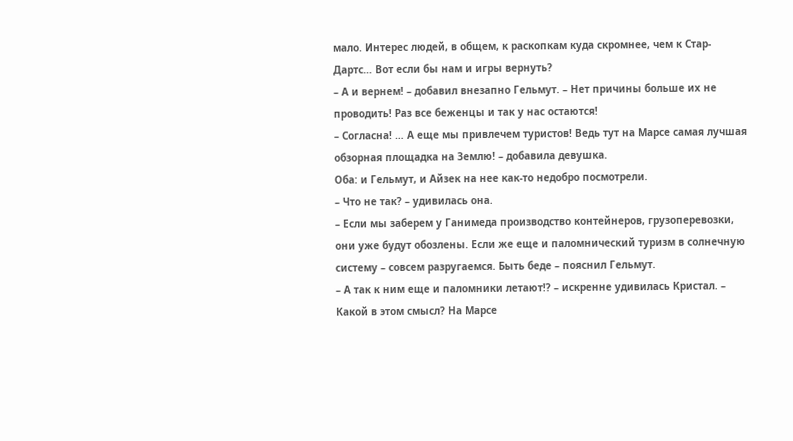мало. Интерес людей, в общем, к раскопкам куда скромнее, чем к Стар-Дартс… Вот если бы нам и игры вернуть?
– А и вернем! – добавил внезапно Гельмут. – Нет причины больше их не проводить! Раз все беженцы и так у нас остаются!
– Согласна! … А еще мы привлечем туристов! Ведь тут на Марсе самая лучшая обзорная площадка на Землю! – добавила девушка.
Оба: и Гельмут, и Айзек на нее как-то недобро посмотрели.
– Что не так? – удивилась она.
– Если мы заберем у Ганимеда производство контейнеров, грузоперевозки, они уже будут обозлены. Если же еще и паломнический туризм в солнечную систему – совсем разругаемся. Быть беде – пояснил Гельмут.
– А так к ним еще и паломники летают!? – искренне удивилась Кристал. – Какой в этом смысл? На Марсе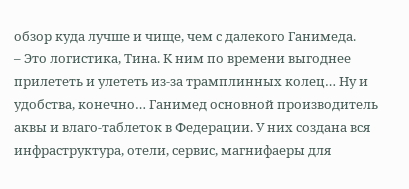обзор куда лучше и чище, чем с далекого Ганимеда.
– Это логистика, Тина. К ним по времени выгоднее прилететь и улететь из-за трамплинных колец… Ну и удобства, конечно… Ганимед основной производитель аквы и влаго-таблеток в Федерации. У них создана вся инфраструктура, отели, сервис, магнифаеры для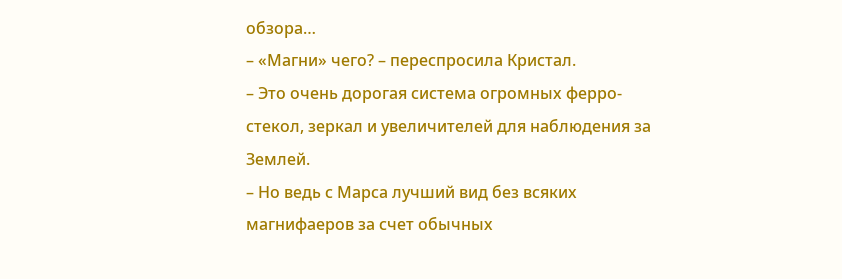обзора…
– «Магни» чего? – переспросила Кристал.
– Это очень дорогая система огромных ферро-стекол, зеркал и увеличителей для наблюдения за Землей.
– Но ведь с Марса лучший вид без всяких магнифаеров за счет обычных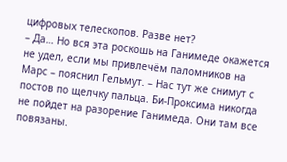цифровых телескопов. Разве нет?
– Да… Но вся эта роскошь на Ганимеде окажется не удел, если мы привлечём паломников на Марс – пояснил Гельмут. – Нас тут же снимут с постов по щелчку пальца. Би-Проксима никогда не пойдет на разорение Ганимеда. Они там все повязаны.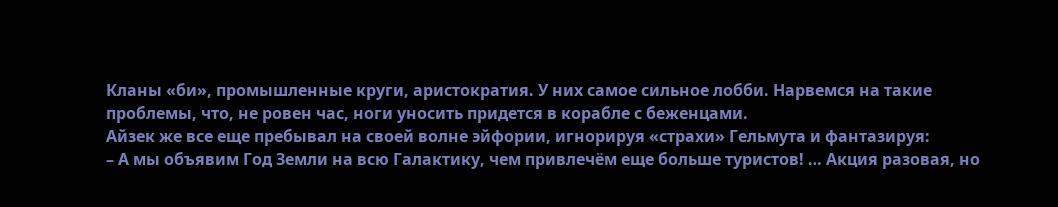Кланы «би», промышленные круги, аристократия. У них самое сильное лобби. Нарвемся на такие проблемы, что, не ровен час, ноги уносить придется в корабле с беженцами.
Айзек же все еще пребывал на своей волне эйфории, игнорируя «страхи» Гельмута и фантазируя:
– А мы объявим Год Земли на всю Галактику, чем привлечём еще больше туристов! … Акция разовая, но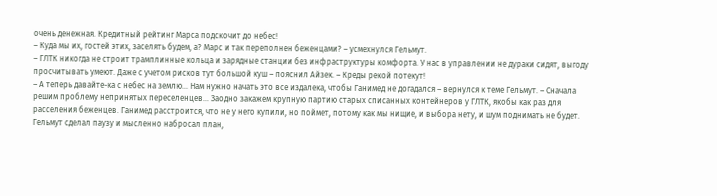очень денежная. Кредитный рейтинг Марса подскочит до небес!
– Куда мы их, гостей этих, заселять будем, а? Марс и так переполнен беженцами? – усмехнулся Гельмут.
– ГЛТК никогда не строит трамплинные кольца и зарядные станции без инфраструктуры комфорта. У нас в управлении не дураки сидят, выгоду просчитывать умеют. Даже с учетом рисков тут большой куш – пояснил Айзек. – Креды рекой потекут!
– А теперь давайте-ка с небес на землю… Нам нужно начать это все издалека, чтобы Ганимед не догадался – вернулся к теме Гельмут. – Сначала решим проблему непринятых переселенцев… Заодно закажем крупную партию старых списанных контейнеров у ГЛТК, якобы как раз для расселения беженцев. Ганимед расстроится, что не у него купили, но поймет, потому как мы нищие, и выбора нету, и шум поднимать не будет.
Гельмут сделал паузу и мысленно набросал план,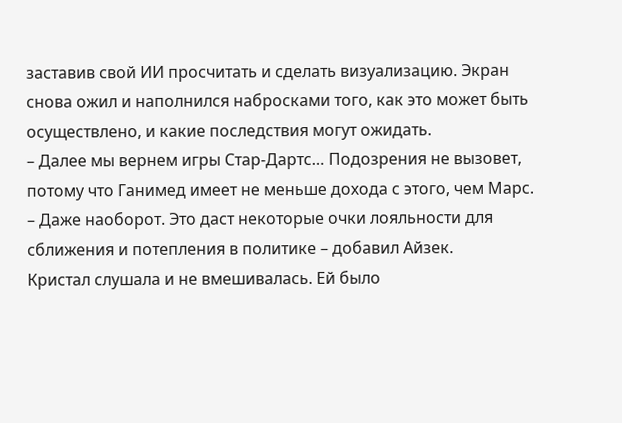заставив свой ИИ просчитать и сделать визуализацию. Экран снова ожил и наполнился набросками того, как это может быть осуществлено, и какие последствия могут ожидать.
– Далее мы вернем игры Стар-Дартс… Подозрения не вызовет, потому что Ганимед имеет не меньше дохода с этого, чем Марс.
– Даже наоборот. Это даст некоторые очки лояльности для сближения и потепления в политике – добавил Айзек.
Кристал слушала и не вмешивалась. Ей было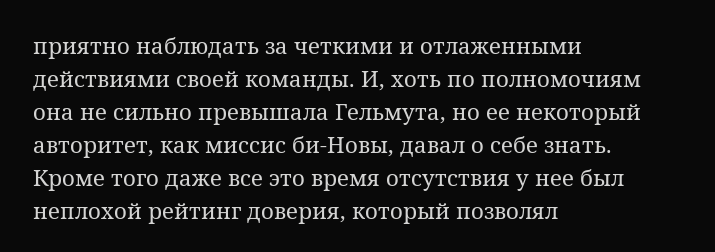приятно наблюдать за четкими и отлаженными действиями своей команды. И, хоть по полномочиям она не сильно превышала Гельмута, но ее некоторый авторитет, как миссис би-Новы, давал о себе знать. Кроме того даже все это время отсутствия у нее был неплохой рейтинг доверия, который позволял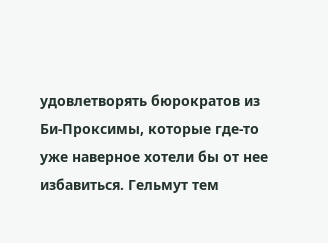удовлетворять бюрократов из Би-Проксимы, которые где-то уже наверное хотели бы от нее избавиться. Гельмут тем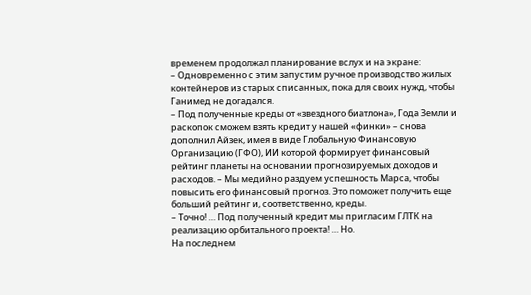временем продолжал планирование вслух и на экране:
– Одновременно с этим запустим ручное производство жилых контейнеров из старых списанных, пока для своих нужд, чтобы Ганимед не догадался.
– Под полученные креды от «звездного биатлона», Года Земли и раскопок сможем взять кредит у нашей «финки» – снова дополнил Айзек, имея в виде Глобальную Финансовую Организацию (ГФО), ИИ которой формирует финансовый рейтинг планеты на основании прогнозируемых доходов и расходов. – Мы медийно раздуем успешность Марса, чтобы повысить его финансовый прогноз. Это поможет получить еще больший рейтинг и, соответственно, креды.
– Точно! … Под полученный кредит мы пригласим ГЛТК на реализацию орбитального проекта! … Но.
На последнем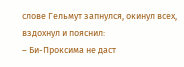слове Гельмут запнулся, окинул всех, вздохнул и пояснил:
– Би-Проксима не даст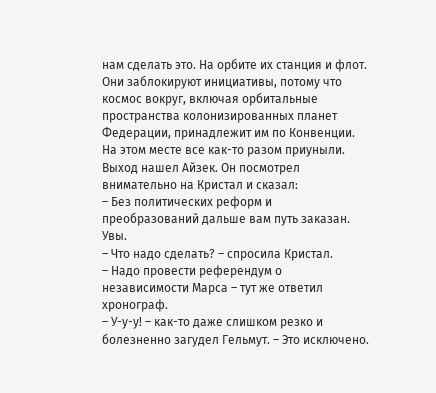нам сделать это. На орбите их станция и флот. Они заблокируют инициативы, потому что космос вокруг, включая орбитальные пространства колонизированных планет Федерации, принадлежит им по Конвенции.
На этом месте все как-то разом приуныли. Выход нашел Айзек. Он посмотрел внимательно на Кристал и сказал:
– Без политических реформ и преобразований дальше вам путь заказан. Увы.
– Что надо сделать? – спросила Кристал.
– Надо провести референдум о независимости Марса – тут же ответил хронограф.
– У-у-у! – как-то даже слишком резко и болезненно загудел Гельмут. – Это исключено.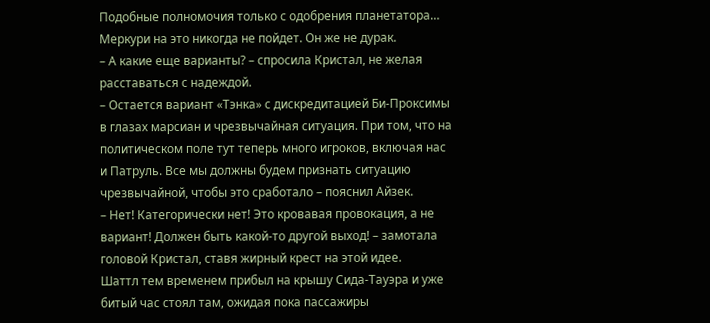Подобные полномочия только с одобрения планетатора… Меркури на это никогда не пойдет. Он же не дурак.
– А какие еще варианты? – спросила Кристал, не желая расставаться с надеждой.
– Остается вариант «Тэнка» с дискредитацией Би-Проксимы в глазах марсиан и чрезвычайная ситуация. При том, что на политическом поле тут теперь много игроков, включая нас и Патруль. Все мы должны будем признать ситуацию чрезвычайной, чтобы это сработало – пояснил Айзек.
– Нет! Категорически нет! Это кровавая провокация, а не вариант! Должен быть какой-то другой выход! – замотала головой Кристал, ставя жирный крест на этой идее.
Шаттл тем временем прибыл на крышу Сида-Тауэра и уже битый час стоял там, ожидая пока пассажиры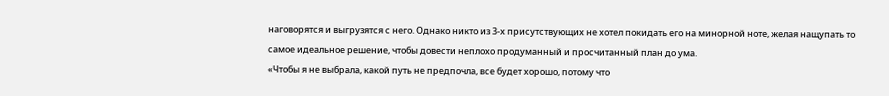наговорятся и выгрузятся с него. Однако никто из 3-х присутствующих не хотел покидать его на минорной ноте, желая нащупать то самое идеальное решение, чтобы довести неплохо продуманный и просчитанный план до ума.
«Чтобы я не выбрала, какой путь не предпочла, все будет хорошо, потому что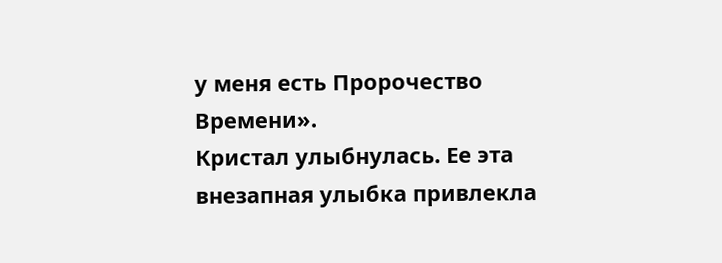у меня есть Пророчество Времени».
Кристал улыбнулась. Ее эта внезапная улыбка привлекла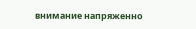внимание напряженно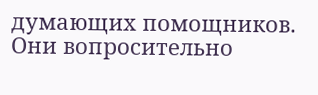думающих помощников. Они вопросительно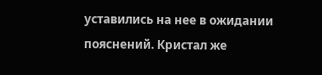уставились на нее в ожидании пояснений. Кристал же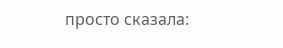просто сказала: